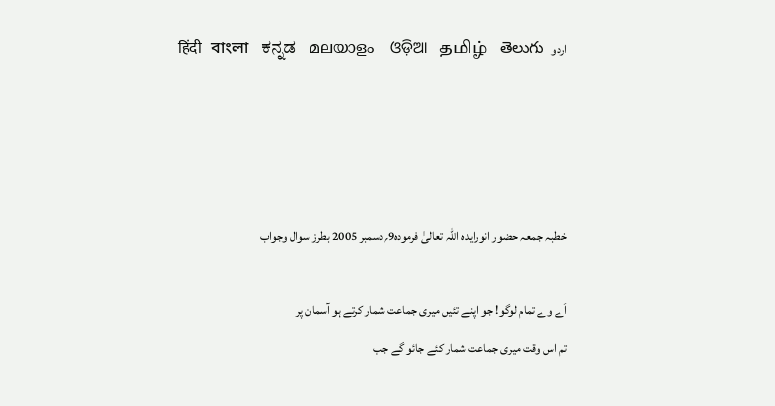اردو   हिंदी   বাংলা   ಕನ್ನಡ   മലയാളം   ଓଡ଼ିଆ   தமிழ்   తెలుగు




خطبہ جمعہ حضور انورایدہ اللہ تعالیٰ فرمودہ9؍دسمبر 2005 بطرز سوال وجواب

اَے وے تمام لوگو! جو اپنے تئیں میری جماعت شمار کرتے ہو آسمان پر
تم اس وقت میری جماعت شمار کئے جائو گے جب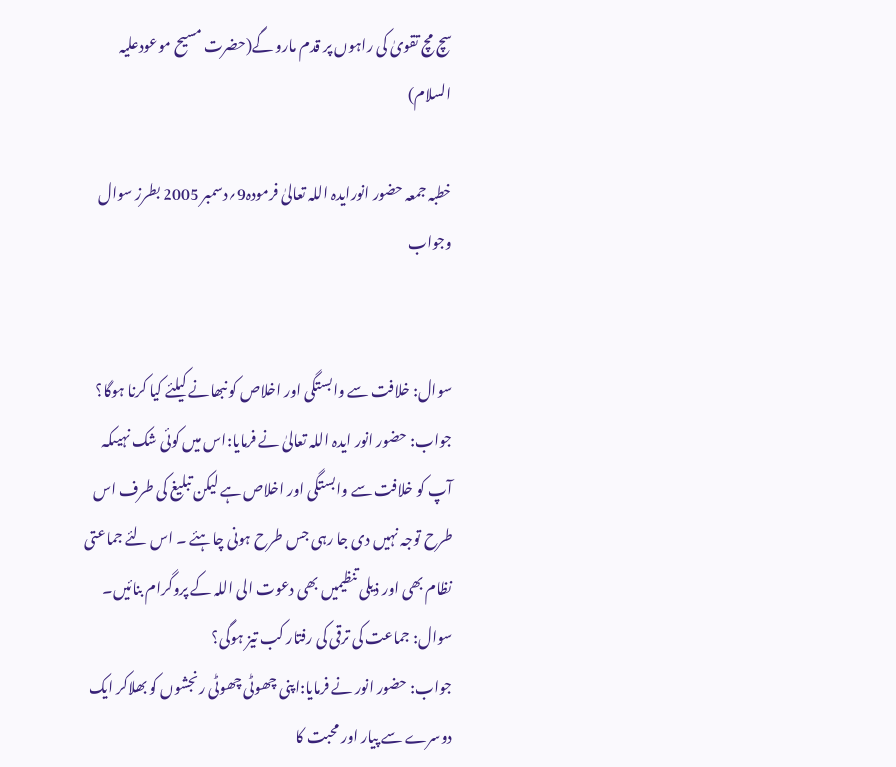سچ مچ تقویٰ کی راہوں پر قدم مارو گے(حضرت مسیح موعودعلیہ السلام)

خطبہ جمعہ حضور انورایدہ اللہ تعالیٰ فرمودہ9؍دسمبر 2005 بطرز سوال وجواب


سوال: خلافت سے وابستگی اور اخلاص کو نبھانے کیلئے کیا کرنا ہوگا؟
جواب: حضور انور ایدہ اللہ تعالیٰ نے فرمایا:اس میں کوئی شک نہیںکہ آپ کو خلافت سے وابستگی اور اخلاص ہے لیکن تبلیغ کی طرف اس طرح توجہ نہیں دی جا رہی جس طرح ہونی چاہئے ۔ اس لئے جماعتی نظام بھی اور ذیلی تنظیمیں بھی دعوت الی اللہ کے پروگرام بنائیں۔
سوال: جماعت کی ترقی کی رفتار کب تیز ہوگی؟
جواب: حضور انور نے فرمایا:اپنی چھوٹی چھوٹی رنجشوں کو بھلاکر ایک دوسرے سے پیار اور محبت کا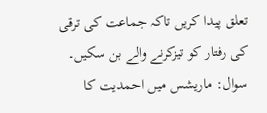تعلق پیدا کریں تاکہ جماعت کی ترقی کی رفتار کو تیزکرنے والے بن سکیں۔
سوال: ماریشس میں احمدیت کا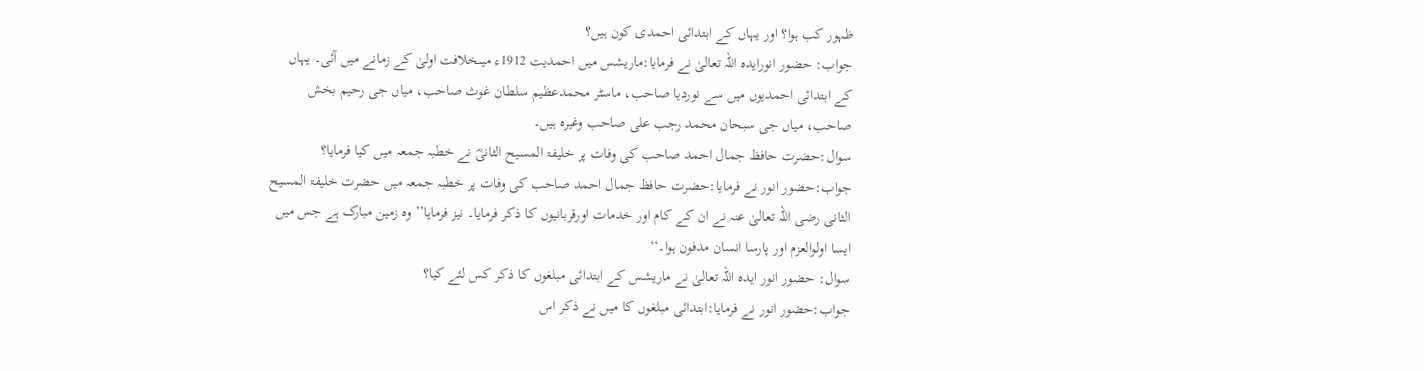ظہور کب ہوا؟ اور یہاں کے ابتدائی احمدی کون ہیں؟
جواب: حضور انورایدہ اللہ تعالیٰ نے فرمایا:ماریشس میں احمدیت 1912ء میںخلافت اولیٰ کے زمانے میں آئی۔ یہاں کے ابتدائی احمدیوں میں سے نوردیا صاحب، ماسٹر محمدعظیم سلطان غوث صاحب، میاں جی رحیم بخش صاحب، میاں جی سبحان محمد رجب علی صاحب وغیرہ ہیں۔
سوال:حضرت حافظ جمال احمد صاحب کی وفات پر خلیفۃ المسیح الثانیؓ نے خطبہ جمعہ میں کیا فرمایا؟
جواب:حضور انور نے فرمایا:حضرت حافظ جمال احمد صاحب کی وفات پر خطبہ جمعہ میں حضرت خلیفۃ المسیح الثانی رضی اللہ تعالیٰ عنہ نے ان کے کام اور خدمات اورقربانیوں کا ذکر فرمایا۔ نیز فرمایا’’ وہ زمین مبارک ہے جس میں ایسا اولوالعزم اور پارسا انسان مدفون ہوا۔‘‘
سوال: حضور انور ایدہ اللہ تعالیٰ نے ماریشس کے ابتدائی مبلغوں کا ذکر کس لئے کیا؟
جواب:حضور انور نے فرمایا:ابتدائی مبلغوں کا میں نے ذکر اس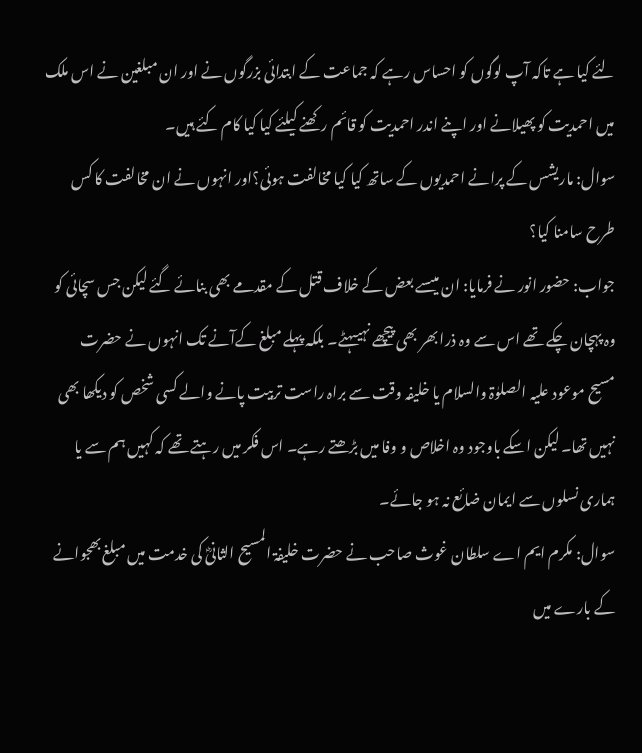لئے کیا ہے تاکہ آپ لوگوں کو احساس رہے کہ جماعت کے ابتدائی بزرگوں نے اور ان مبلغین نے اس ملک میں احمدیت کو پھیلانے اور اپنے اندر احمدیت کو قائم رکھنے کیلئے کیا کیا کام کئے ہیں۔
سوال: ماریشس کے پرانے احمدیوں کے ساتھ کیا کیا مخالفت ہوئی؟اور انہوں نے ان مخالفت کا کس طرح سامنا کیا؟
جواب: حضور انور نے فرمایا: ان میںسے بعض کے خلاف قتل کے مقدمے بھی بنائے گئے لیکن جس سچائی کو وہ پہچان چکے تھے اس سے وہ ذرا بھر بھی پیچھے نہیںہٹے۔ بلکہ پہلے مبلغ کےآنے تک انہوں نے حضرت مسیح موعود علیہ الصلوٰۃ والسلام یا خلیفہ وقت سے براہ راست تربیت پانے والے کسی شخص کو دیکھا بھی نہیں تھا۔ لیکن اسکے باوجود وہ اخلاص و وفا میں بڑھتے رہے۔ اس فکر میں رہتے تھے کہ کہیں ہم سے یا ہماری نسلوں سے ایمان ضائع نہ ہو جائے۔
سوال: مکرم ایم اے سلطان غوث صاحب نے حضرت خلیفۃ المسیح الثانیؓ کی خدمت میں مبلغ بھجوانے کے بارے میں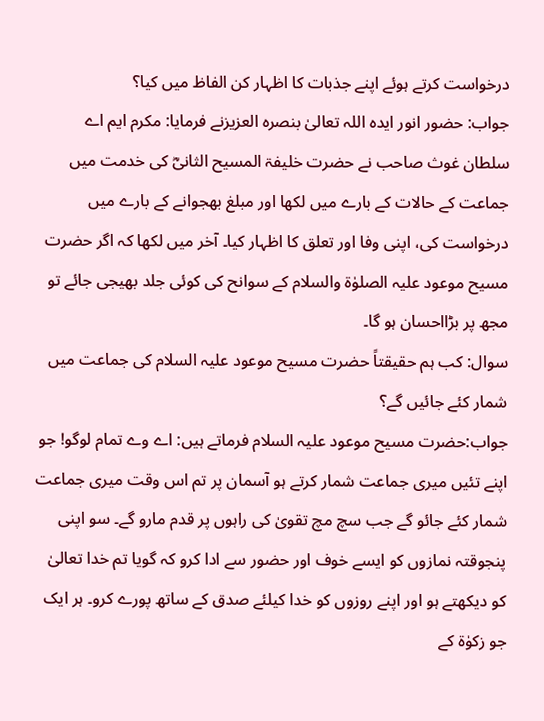درخواست کرتے ہوئے اپنے جذبات کا اظہار کن الفاظ میں کیا؟
جواب: حضور انور ایدہ اللہ تعالیٰ بنصرہ العزیزنے فرمایا: مکرم ایم اے سلطان غوث صاحب نے حضرت خلیفۃ المسیح الثانیؓ کی خدمت میں جماعت کے حالات کے بارے میں لکھا اور مبلغ بھجوانے کے بارے میں درخواست کی، اپنی وفا اور تعلق کا اظہار کیا۔ آخر میں لکھا کہ اگر حضرت مسیح موعود علیہ الصلوٰۃ والسلام کے سوانح کی کوئی جلد بھیجی جائے تو مجھ پر بڑااحسان ہو گا۔
سوال: کب ہم حقیقتاً حضرت مسیح موعود علیہ السلام کی جماعت میں شمار کئے جائیں گے؟
جواب:حضرت مسیح موعود علیہ السلام فرماتے ہیں: اے وے تمام لوگو! جو اپنے تئیں میری جماعت شمار کرتے ہو آسمان پر تم اس وقت میری جماعت شمار کئے جائو گے جب سچ مچ تقویٰ کی راہوں پر قدم مارو گے۔ سو اپنی پنجوقتہ نمازوں کو ایسے خوف اور حضور سے ادا کرو کہ گویا تم خدا تعالیٰ کو دیکھتے ہو اور اپنے روزوں کو خدا کیلئے صدق کے ساتھ پورے کرو۔ ہر ایک جو زکوٰۃ کے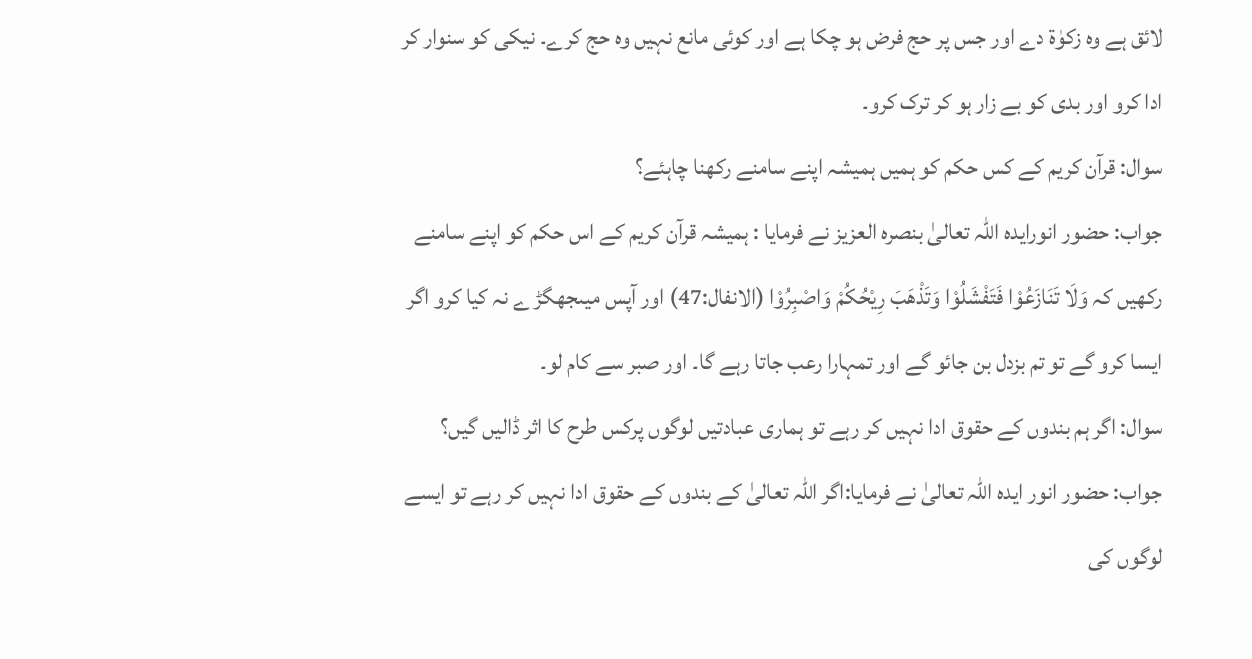لائق ہے وہ زکوٰۃ دے اور جس پر حج فرض ہو چکا ہے اور کوئی مانع نہیں وہ حج کرے۔ نیکی کو سنوار کر ادا کرو اور بدی کو بے زار ہو کر ترک کرو۔
سوال: قرآن کریم کے کس حکم کو ہمیں ہمیشہ اپنے سامنے رکھنا چاہئے؟
جواب: حضور انورایدہ اللہ تعالیٰ بنصرہ العزیز نے فرمایا : ہمیشہ قرآن کریم کے اس حکم کو اپنے سامنے رکھیں کہ وَلَا تَنَازَعُوْا فَتَفْشَلُوْا وَتَذْھَبَ رِیْحُکُمْ وَاصْبِرُوْا (الانفال:47) اور آپس میںجھگڑ ے نہ کیا کرو اگر ایسا کرو گے تو تم بزدل بن جائو گے اور تمہارا رعب جاتا رہے گا۔ اور صبر سے کام لو۔
سوال: اگر ہم بندوں کے حقوق ادا نہیں کر رہے تو ہماری عبادتیں لوگوں پرکس طرح کا اثر ڈالیں گیں؟
جواب: حضور انور ایدہ اللہ تعالیٰ نے فرمایا:اگر اللہ تعالیٰ کے بندوں کے حقوق ادا نہیں کر رہے تو ایسے لوگوں کی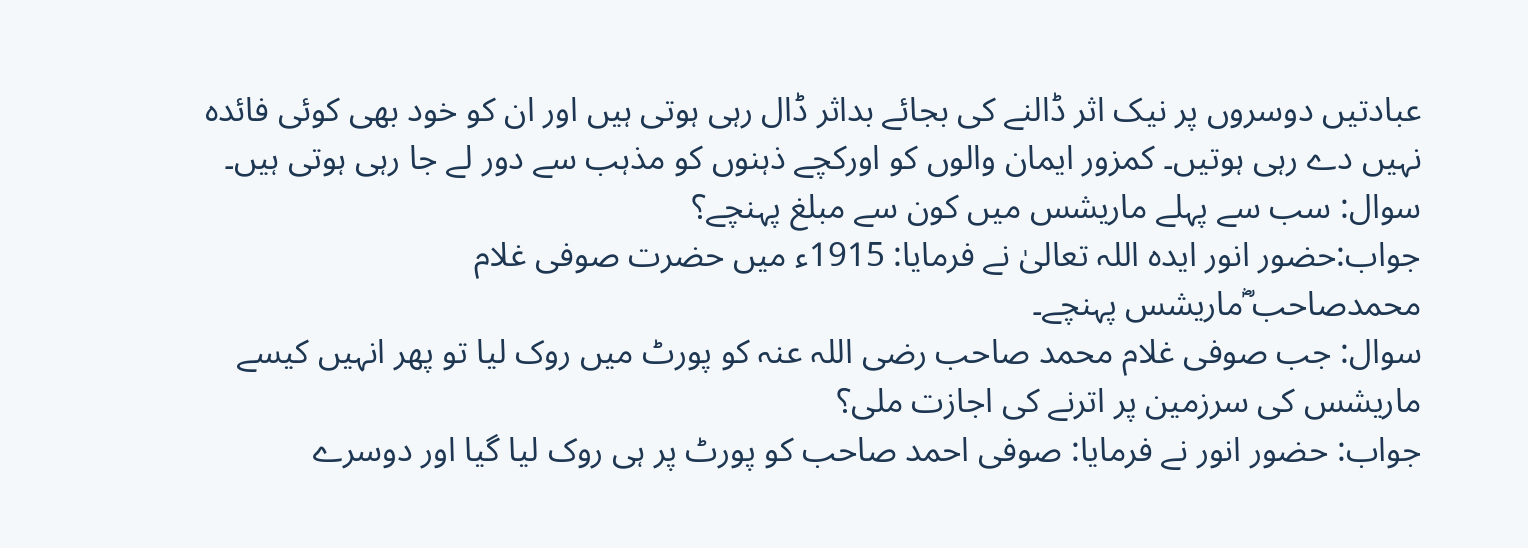عبادتیں دوسروں پر نیک اثر ڈالنے کی بجائے بداثر ڈال رہی ہوتی ہیں اور ان کو خود بھی کوئی فائدہ نہیں دے رہی ہوتیں۔ کمزور ایمان والوں کو اورکچے ذہنوں کو مذہب سے دور لے جا رہی ہوتی ہیں۔
سوال: سب سے پہلے ماریشس میں کون سے مبلغ پہنچے؟
جواب:حضور انور ایدہ اللہ تعالیٰ نے فرمایا: 1915ء میں حضرت صوفی غلام محمدصاحب ؓماریشس پہنچے۔
سوال: جب صوفی غلام محمد صاحب رضی اللہ عنہ کو پورٹ میں روک لیا تو پھر انہیں کیسے ماریشس کی سرزمین پر اترنے کی اجازت ملی؟
جواب: حضور انور نے فرمایا: صوفی احمد صاحب کو پورٹ پر ہی روک لیا گیا اور دوسرے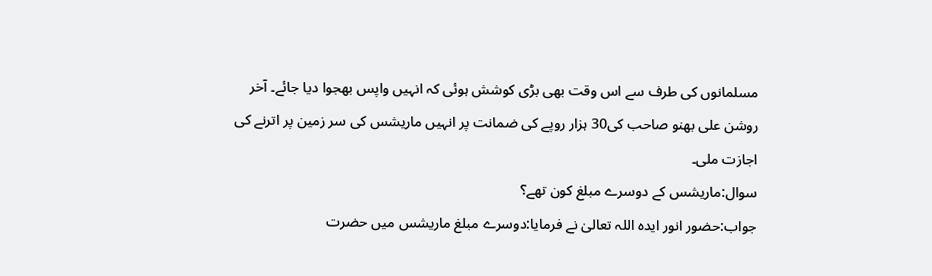مسلمانوں کی طرف سے اس وقت بھی بڑی کوشش ہوئی کہ انہیں واپس بھجوا دیا جائے۔ آخر روشن علی بھنو صاحب کی30 ہزار روپے کی ضمانت پر انہیں ماریشس کی سر زمین پر اترنے کی اجازت ملی۔
سوال:ماریشس کے دوسرے مبلغ کون تھے؟
جواب:حضور انور ایدہ اللہ تعالیٰ نے فرمایا:دوسرے مبلغ ماریشس میں حضرت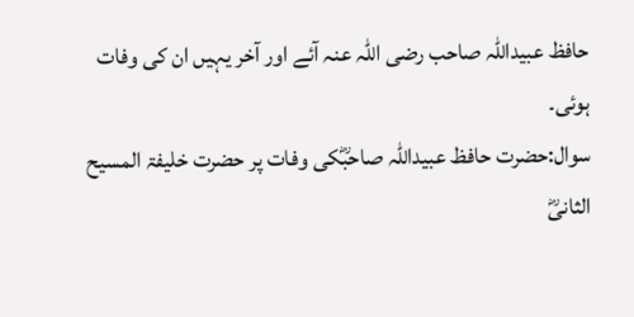حافظ عبیداللہ صاحب رضی اللہ عنہ آئے اور آخر یہیں ان کی وفات ہوئی۔
سوال:حضرت حافظ عبیداللہ صاحبؓکی وفات پر حضرت خلیفۃ المسیح الثانیؓ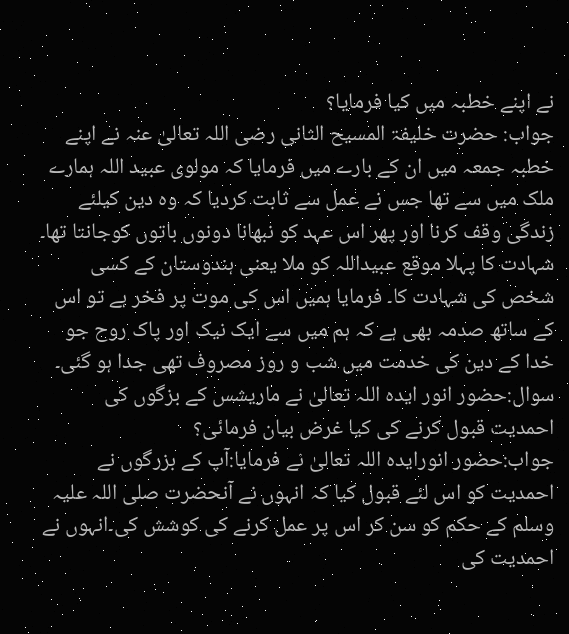نے اپنے خطبہ میں کیا فرمایا؟
جواب: حضرت خلیفۃ المسیح الثانی رضی اللہ تعالیٰ عنہ نے اپنے خطبہ جمعہ میں ان کے بارے میں فرمایا کہ مولوی عبید اللہ ہمارے ملک میں سے تھا جس نے عمل سے ثابت کردیا کہ وہ دین کیلئے زندگی وقف کرنا اور پھر اس عہد کو نبھانا دونوں باتوں کوجانتا تھا۔ شہادت کا پہلا موقع عبیداللہ کو ملا یعنی ہندوستان کے کسی شخص کی شہادت کا۔ فرمایا ہمیں اس کی موت پر فخر ہے تو اس کے ساتھ صدمہ بھی ہے کہ ہم میں سے ایک نیک اور پاک روح جو خدا کے دین کی خدمت میں شب و روز مصروف تھی جدا ہو گئی۔
سوال:حضور انور ایدہ اللہ تعالیٰ نے ماریشس کے بزگوں کی احمدیت قبول کرنے کی کیا غرض بیان فرمائی؟
جواب:حضور انورایدہ اللہ تعالیٰ نے فرمایا:آپ کے بزرگوں نے احمدیت کو اس لئے قبول کیا کہ انہوں نے آنحضرت صلی اللہ علیہ وسلم کے حکم کو سن کر اس پر عمل کرنے کی کوشش کی۔انہوں نے احمدیت کی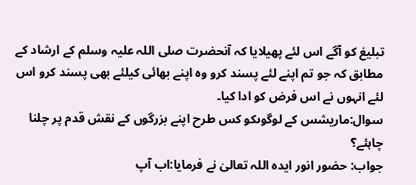تبلیغ کو آگے اس لئے پھیلایا کہ آنحضرت صلی اللہ علیہ وسلم کے ارشاد کے مطابق کہ جو تم اپنے لئے پسند کرو وہ اپنے بھائی کیلئے بھی پسند کرو اس لئے انہوں نے اس فرض کو ادا کیا۔
سوال:ماریشس کے لوگوںکو کس طرح اپنے بزرگوں کے نقش قدم پر چلنا چاہئے؟
جواب: حضور انور ایدہ اللہ تعالیٰ نے فرمایا:اب آپ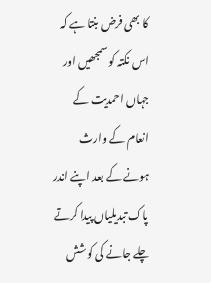کا بھی فرض بنتا ہے کہ اس نکتہ کو سمجھیں اور جہاں احمدیت کے انعام کے وارث ہونے کے بعد اپنے اندر پاک تبدیلیاں پیدا کرتے چلے جانے کی کوشش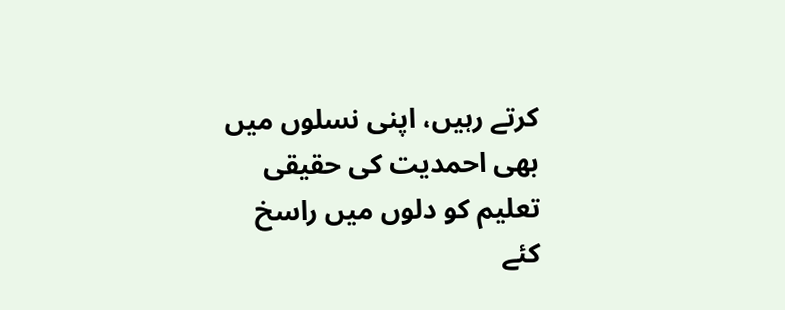کرتے رہیں، اپنی نسلوں میں بھی احمدیت کی حقیقی تعلیم کو دلوں میں راسخ کئے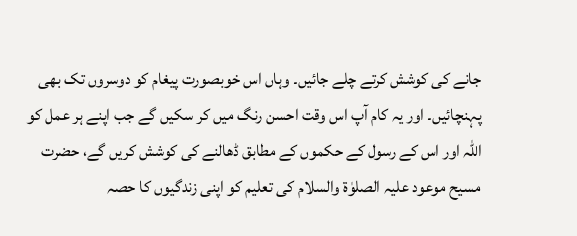جانے کی کوشش کرتے چلے جائیں۔ وہاں اس خوبصورت پیغام کو دوسروں تک بھی پہنچائیں۔ اور یہ کام آپ اس وقت احسن رنگ میں کر سکیں گے جب اپنے ہر عمل کو اللہ اور اس کے رسول کے حکموں کے مطابق ڈھالنے کی کوشش کریں گے، حضرت مسیح موعود علیہ الصلوٰۃ والسلام کی تعلیم کو اپنی زندگیوں کا حصہ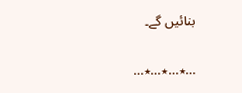بنائیں گے۔

…٭…٭…٭…